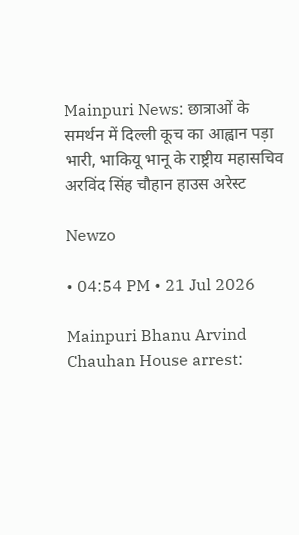Mainpuri News: छात्राओं के समर्थन में दिल्ली कूच का आह्वान पड़ा भारी, भाकियू भानू के राष्ट्रीय महासचिव अरविंद सिंह चौहान हाउस अरेस्ट

Newzo

• 04:54 PM • 21 Jul 2026

Mainpuri Bhanu Arvind Chauhan House arrest: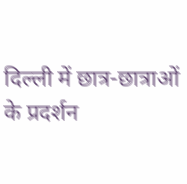दिल्ली में छात्र-छात्राओं के प्रदर्शन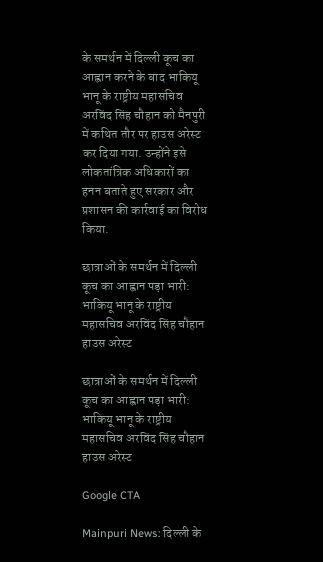के समर्थन में दिल्ली कूच का आह्वान करने के बाद भाकियू भानू के राष्ट्रीय महासचिव अरविंद सिंह चौहान को मैनपुरी में कथित तौर पर हाउस अरेस्ट कर दिया गया. उन्होंने इसे लोकतांत्रिक अधिकारों का हनन बताते हुए सरकार और प्रशासन की कार्रवाई का विरोध किया.

छात्राओं के समर्थन में दिल्ली कूच का आह्वान पड़ा भारी: भाकियू भानू के राष्ट्रीय महासचिव अरविंद सिंह चौहान हाउस अरेस्ट

छात्राओं के समर्थन में दिल्ली कूच का आह्वान पड़ा भारी: भाकियू भानू के राष्ट्रीय महासचिव अरविंद सिंह चौहान हाउस अरेस्ट

Google CTA

Mainpuri News: दिल्ली के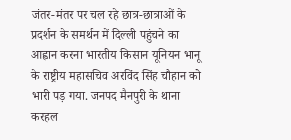जंतर-मंतर पर चल रहे छात्र-छात्राओं के प्रदर्शन के समर्थन में दिल्ली पहुंचने का आह्वान करना भारतीय किसान यूनियन भानू के राष्ट्रीय महासचिव अरविंद सिंह चौहान को भारी पड़ गया. जनपद मैनपुरी के थाना करहल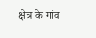क्षेत्र के गांव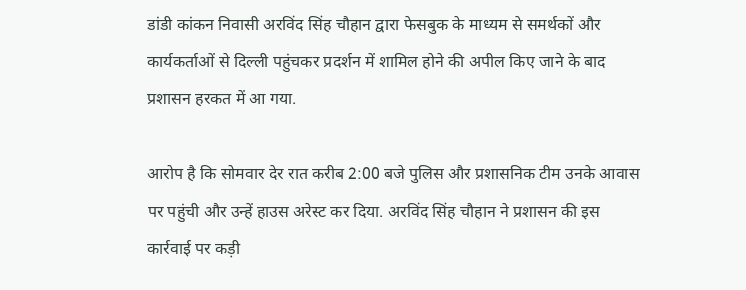डांडी कांकन निवासी अरविंद सिंह चौहान द्वारा फेसबुक के माध्यम से समर्थकों और कार्यकर्ताओं से दिल्ली पहुंचकर प्रदर्शन में शामिल होने की अपील किए जाने के बाद प्रशासन हरकत में आ गया.

आरोप है कि सोमवार देर रात करीब 2:00 बजे पुलिस और प्रशासनिक टीम उनके आवास पर पहुंची और उन्हें हाउस अरेस्ट कर दिया. अरविंद सिंह चौहान ने प्रशासन की इस कार्रवाई पर कड़ी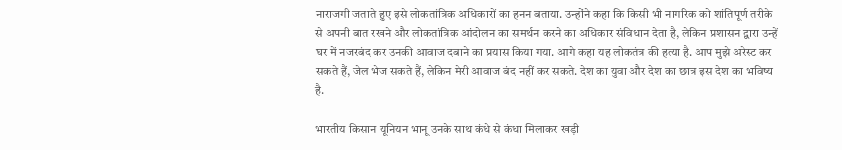नाराजगी जताते हुए इसे लोकतांत्रिक अधिकारों का हनन बताया. उन्होंने कहा कि किसी भी नागरिक को शांतिपूर्ण तरीके से अपनी बात रखने और लोकतांत्रिक आंदोलन का समर्थन करने का अधिकार संविधान देता है, लेकिन प्रशासन द्वारा उन्हें घर में नजरबंद कर उनकी आवाज दबाने का प्रयास किया गया. आगे कहा यह लोकतंत्र की हत्या है. आप मुझे अरेस्ट कर सकते हैं, जेल भेज सकते हैं, लेकिन मेरी आवाज बंद नहीं कर सकते. देश का युवा और देश का छात्र इस देश का भविष्य है.

भारतीय किसान यूनियन भानू उनके साथ कंधे से कंधा मिलाकर खड़ी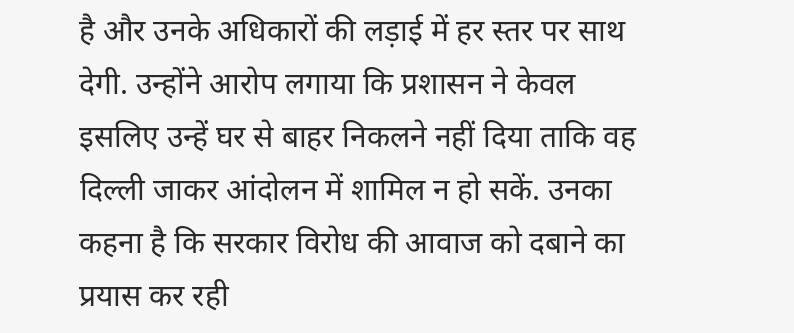है और उनके अधिकारों की लड़ाई में हर स्तर पर साथ देगी. उन्होंने आरोप लगाया कि प्रशासन ने केवल इसलिए उन्हें घर से बाहर निकलने नहीं दिया ताकि वह दिल्ली जाकर आंदोलन में शामिल न हो सकें. उनका कहना है कि सरकार विरोध की आवाज को दबाने का प्रयास कर रही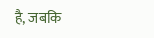है, जबकि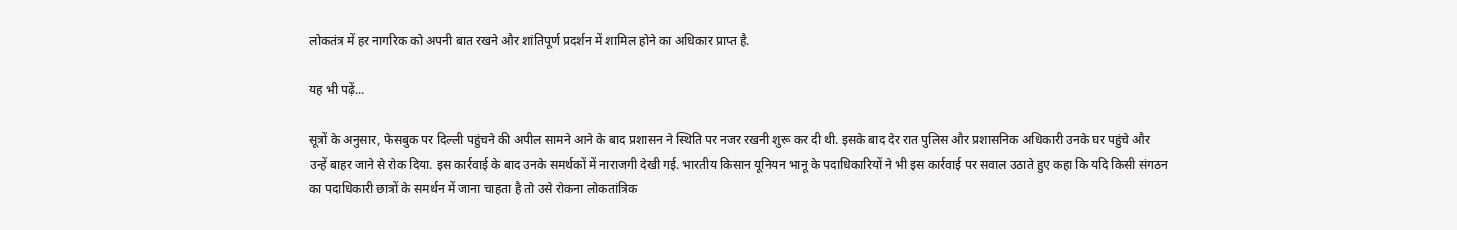लोकतंत्र में हर नागरिक को अपनी बात रखने और शांतिपूर्ण प्रदर्शन में शामिल होने का अधिकार प्राप्त है.

यह भी पढ़ें...

सूत्रों के अनुसार, फेसबुक पर दिल्ली पहुंचने की अपील सामने आने के बाद प्रशासन ने स्थिति पर नजर रखनी शुरू कर दी थी. इसके बाद देर रात पुलिस और प्रशासनिक अधिकारी उनके घर पहुंचे और उन्हें बाहर जाने से रोक दिया. इस कार्रवाई के बाद उनके समर्थकों में नाराजगी देखी गई. भारतीय किसान यूनियन भानू के पदाधिकारियों ने भी इस कार्रवाई पर सवाल उठाते हुए कहा कि यदि किसी संगठन का पदाधिकारी छात्रों के समर्थन में जाना चाहता है तो उसे रोकना लोकतांत्रिक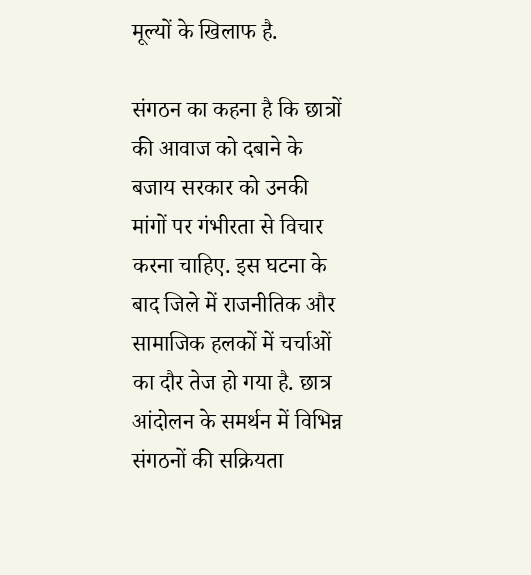मूल्यों के खिलाफ है.

संगठन का कहना है कि छात्रों की आवाज को दबाने के बजाय सरकार को उनकी मांगों पर गंभीरता से विचार करना चाहिए. इस घटना के बाद जिले में राजनीतिक और सामाजिक हलकों में चर्चाओं का दौर तेज हो गया है. छात्र आंदोलन के समर्थन में विभिन्न संगठनों की सक्रियता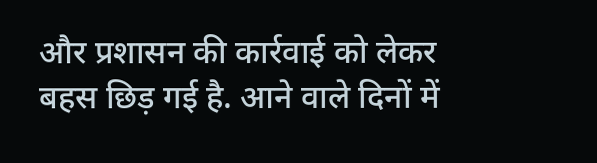और प्रशासन की कार्रवाई को लेकर बहस छिड़ गई है. आने वाले दिनों में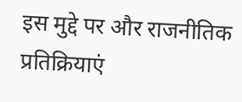इस मुद्दे पर और राजनीतिक प्रतिक्रियाएं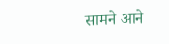सामने आने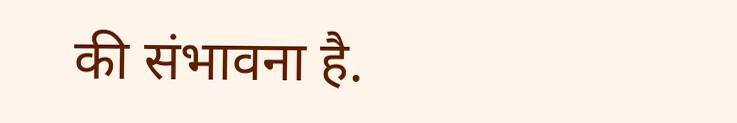की संभावना है.